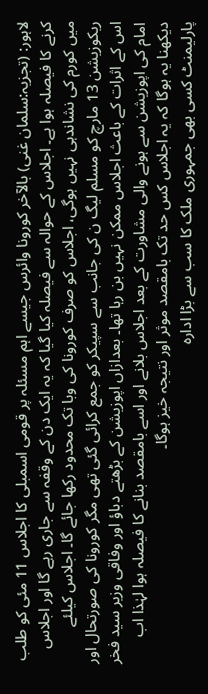لاہور: (تجزیہ:سلمان غنی) بالآخر کورونا وائرس جیسے اہم مسئلہ پر قومی اسمبلی کا اجلاس 11 مئی کو طلب کرنے کا فیصلہ ہوا ہے۔ اجلاس کے حوالہ سے فیصلہ کیا گیا کہ یہ ایک دن کے وقفہ سے جاری رہے گا اور اجلاس میں کورم کی نشاندہی نہیں ہوگی، اجلاس کو صرف کورونا کی وبا تک محدود رکھا جائے گا۔ اجلاس کیلئے ریکوزیشن 13 مارچ کو مسلم لیگ ن کی جانب سے سپیکر کو جمع کرائی گئی تھی مگر کورونا کی صورتحال اور اس کے اثرات کے باعث اجلاس ممکن نہیں بن رہا تھا۔ بعدازاں اپوزیشن کے بڑھتے دباؤ اور وفاقی وزیر سید فخر امام کی اپوزیشن سے ہونے والی مشاورت کے بعد اجلاس بلانے اور اسے بامقصد بنانے کا فیصلہ ہوا لہٰذا اب دیکھنا یہ ہوگا کہ یہ اجلاس کس حد تک بامقصد موثر اور نتیجہ خیز ہوگا۔
پارلیمنٹ کسی بھی جمہوری ملک کا سب سے بڑا ادارہ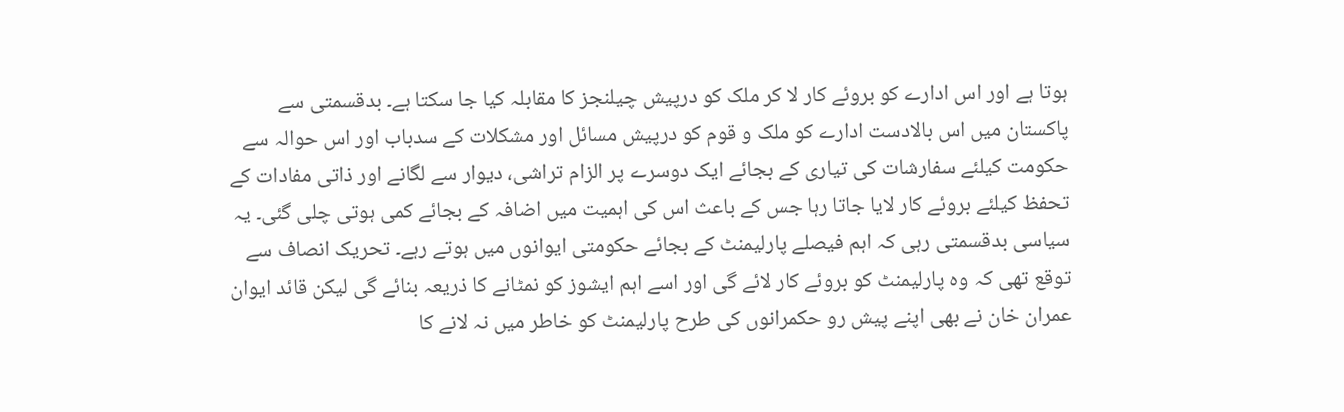ہوتا ہے اور اس ادارے کو بروئے کار لا کر ملک کو درپیش چیلنجز کا مقابلہ کیا جا سکتا ہے۔ بدقسمتی سے پاکستان میں اس بالادست ادارے کو ملک و قوم کو درپیش مسائل اور مشکلات کے سدباب اور اس حوالہ سے حکومت کیلئے سفارشات کی تیاری کے بجائے ایک دوسرے پر الزام تراشی، دیوار سے لگانے اور ذاتی مفادات کے تحفظ کیلئے بروئے کار لایا جاتا رہا جس کے باعث اس کی اہمیت میں اضافہ کے بجائے کمی ہوتی چلی گئی۔ یہ سیاسی بدقسمتی رہی کہ اہم فیصلے پارلیمنٹ کے بجائے حکومتی ایوانوں میں ہوتے رہے۔ تحریک انصاف سے توقع تھی کہ وہ پارلیمنٹ کو بروئے کار لائے گی اور اسے اہم ایشوز کو نمٹانے کا ذریعہ بنائے گی لیکن قائد ایوان عمران خان نے بھی اپنے پیش رو حکمرانوں کی طرح پارلیمنٹ کو خاطر میں نہ لانے کا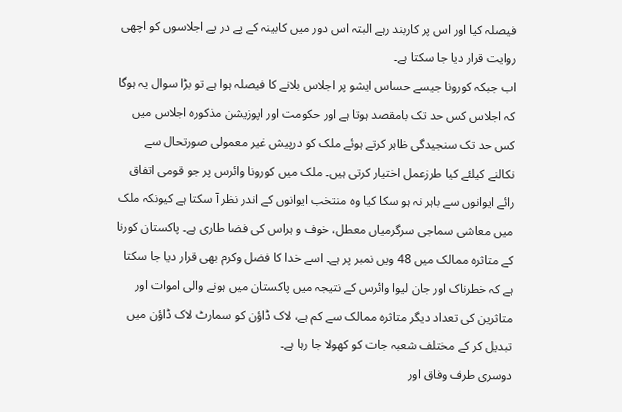فیصلہ کیا اور اس پر کاربند رہے البتہ اس دور میں کابینہ کے پے در پے اجلاسوں کو اچھی روایت قرار دیا جا سکتا ہے۔
اب جبکہ کورونا جیسے حساس ایشو پر اجلاس بلانے کا فیصلہ ہوا ہے تو بڑا سوال یہ ہوگا کہ اجلاس کس حد تک بامقصد ہوتا ہے اور حکومت اور اپوزیشن مذکورہ اجلاس میں کس حد تک سنجیدگی ظاہر کرتے ہوئے ملک کو درپیش غیر معمولی صورتحال سے نکالنے کیلئے کیا طرزعمل اختیار کرتی ہیں۔ ملک میں کورونا وائرس پر جو قومی اتفاق رائے ایوانوں سے باہر نہ ہو سکا کیا وہ منتخب ایوانوں کے اندر نظر آ سکتا ہے کیونکہ ملک میں معاشی سماجی سرگرمیاں معطل، خوف و ہراس کی فضا طاری ہے۔ پاکستان کورنا کے متاثرہ ممالک میں 48 ویں نمبر پر ہے۔ اسے خدا کا فضل وکرم بھی قرار دیا جا سکتا ہے کہ خطرناک اور جان لیوا وائرس کے نتیجہ میں پاکستان میں ہونے والی اموات اور متاثرین کی تعداد دیگر متاثرہ ممالک سے کم ہے، لاک ڈاؤن کو سمارٹ لاک ڈاؤن میں تبدیل کر کے مختلف شعبہ جات کو کھولا جا رہا ہے۔
دوسری طرف وفاق اور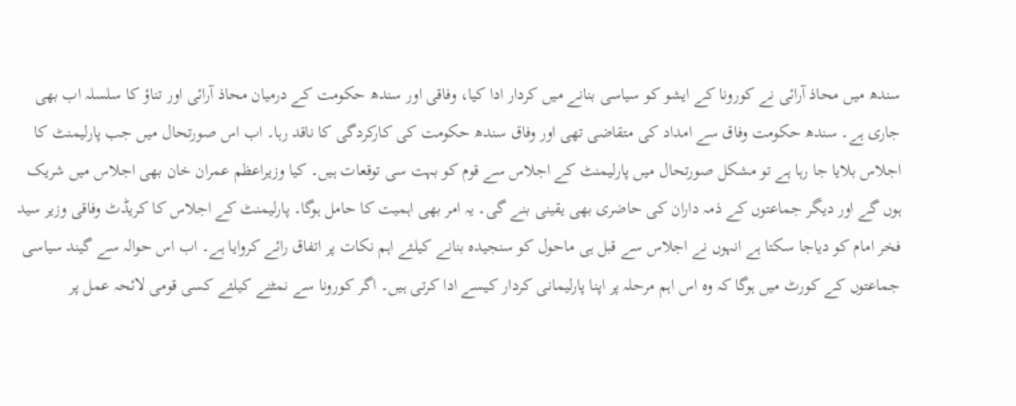سندھ میں محاذ آرائی نے کورونا کے ایشو کو سیاسی بنانے میں کردار ادا کیا، وفاقی اور سندھ حکومت کے درمیان محاذ آرائی اور تناؤ کا سلسلہ اب بھی جاری ہے۔ سندھ حکومت وفاق سے امداد کی متقاضی تھی اور وفاق سندھ حکومت کی کارکردگی کا ناقد رہا۔ اب اس صورتحال میں جب پارلیمنٹ کا اجلاس بلایا جا رہا ہے تو مشکل صورتحال میں پارلیمنٹ کے اجلاس سے قوم کو بہت سی توقعات ہیں۔ کیا وزیراعظم عمران خان بھی اجلاس میں شریک ہوں گے اور دیگر جماعتوں کے ذمہ داران کی حاضری بھی یقینی بنے گی۔ یہ امر بھی اہمیت کا حامل ہوگا۔ پارلیمنٹ کے اجلاس کا کریڈٹ وفاقی وزیر سید فخر امام کو دیاجا سکتا ہے انہوں نے اجلاس سے قبل ہی ماحول کو سنجیدہ بنانے کیلئے اہم نکات پر اتفاق رائے کروایا ہے۔ اب اس حوالہ سے گیند سیاسی جماعتوں کے کورٹ میں ہوگا کہ وہ اس اہم مرحلہ پر اپنا پارلیمانی کردار کیسے ادا کرتی ہیں۔ اگر کورونا سے نمٹنے کیلئے کسی قومی لائحہ عمل پر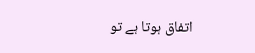اتفاق ہوتا ہے تو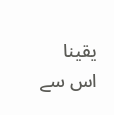یقینا اس سے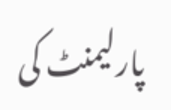پارلیمنٹ کی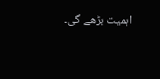اہمیت بڑھے گی۔